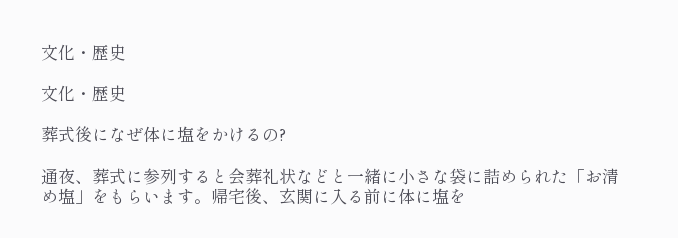文化・歴史

文化・歴史

葬式後になぜ体に塩をかけるの?

通夜、葬式に参列すると会葬礼状などと一緒に小さな袋に詰められた「お清め塩」をもらいます。帰宅後、玄関に入る前に体に塩を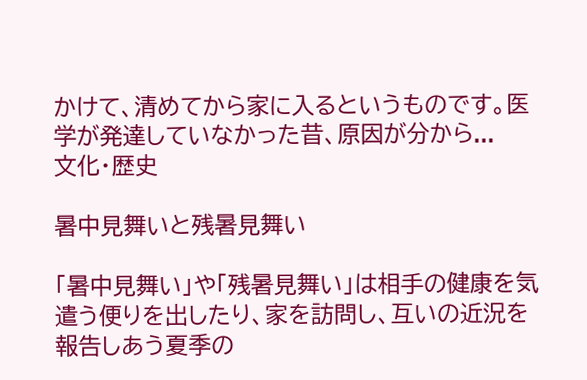かけて、清めてから家に入るというものです。医学が発達していなかった昔、原因が分から...
文化・歴史

暑中見舞いと残暑見舞い

「暑中見舞い」や「残暑見舞い」は相手の健康を気遣う便りを出したり、家を訪問し、互いの近況を報告しあう夏季の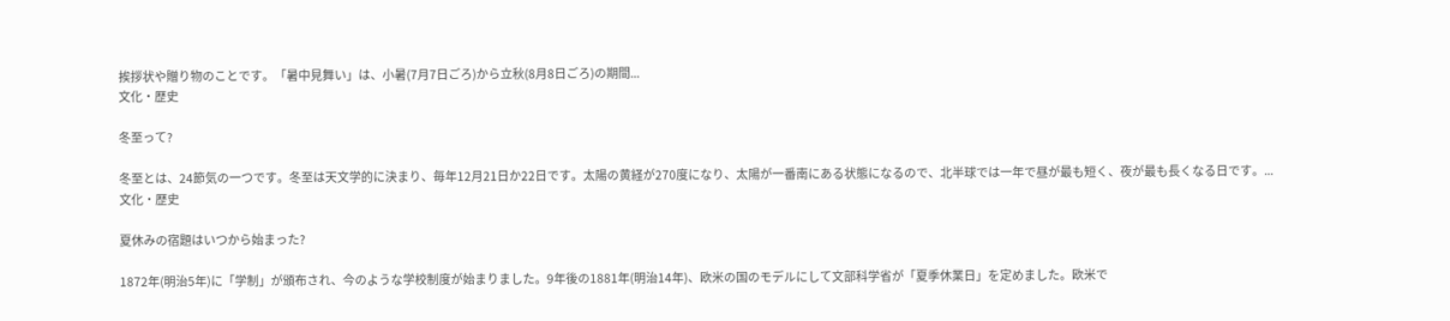挨拶状や贈り物のことです。「暑中見舞い」は、小暑(7月7日ごろ)から立秋(8月8日ごろ)の期間...
文化・歴史

冬至って?

冬至とは、24節気の一つです。冬至は天文学的に決まり、毎年12月21日か22日です。太陽の黄経が270度になり、太陽が一番南にある状態になるので、北半球では一年で昼が最も短く、夜が最も長くなる日です。...
文化・歴史

夏休みの宿題はいつから始まった?

1872年(明治5年)に「学制」が頒布され、今のような学校制度が始まりました。9年後の1881年(明治14年)、欧米の国のモデルにして文部科学省が「夏季休業日」を定めました。欧米で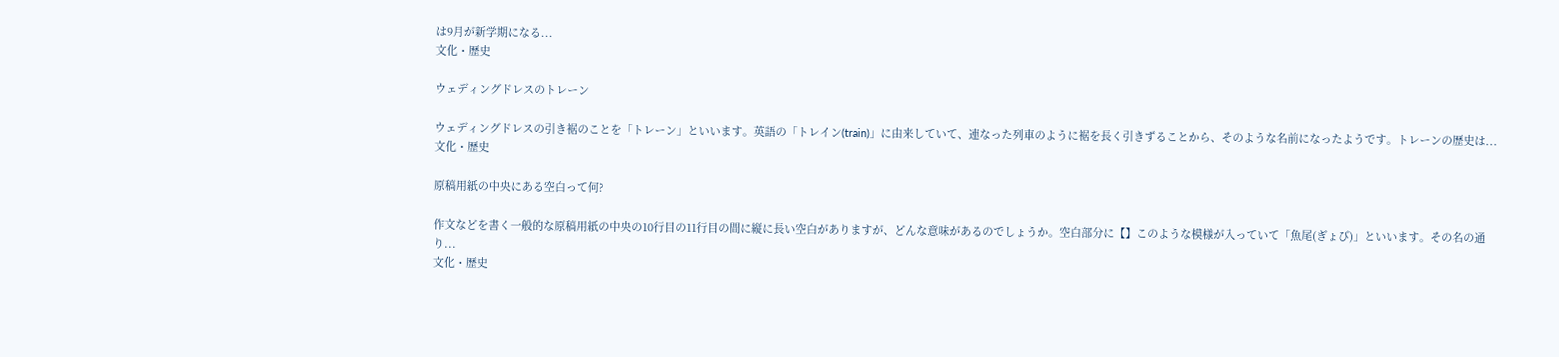は9月が新学期になる...
文化・歴史

ウェディングドレスのトレーン

ウェディングドレスの引き裾のことを「トレーン」といいます。英語の「トレイン(train)」に由来していて、連なった列車のように裾を長く引きずることから、そのような名前になったようです。トレーンの歴史は...
文化・歴史

原稿用紙の中央にある空白って何?

作文などを書く一般的な原稿用紙の中央の10行目の11行目の間に縦に長い空白がありますが、どんな意味があるのでしょうか。空白部分に【】このような模様が入っていて「魚尾(ぎょび)」といいます。その名の通り...
文化・歴史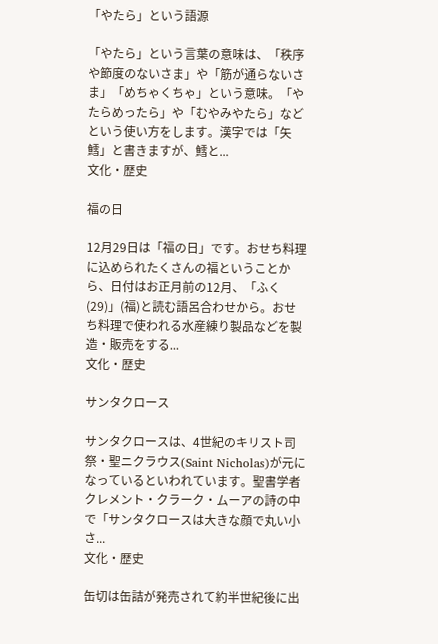「やたら」という語源

「やたら」という言葉の意味は、「秩序や節度のないさま」や「筋が通らないさま」「めちゃくちゃ」という意味。「やたらめったら」や「むやみやたら」などという使い方をします。漢字では「矢鱈」と書きますが、鱈と...
文化・歴史

福の日

12月29日は「福の日」です。おせち料理に込められたくさんの福ということから、日付はお正月前の12月、「ふく(29)」(福)と読む語呂合わせから。おせち料理で使われる水産練り製品などを製造・販売をする...
文化・歴史

サンタクロース

サンタクロースは、4世紀のキリスト司祭・聖ニクラウス(Saint Nicholas)が元になっているといわれています。聖書学者クレメント・クラーク・ムーアの詩の中で「サンタクロースは大きな顔で丸い小さ...
文化・歴史

缶切は缶詰が発売されて約半世紀後に出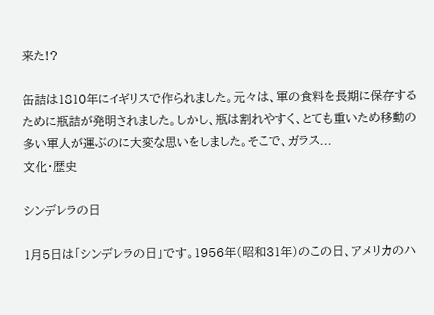来た!?

缶詰は1810年にイギリスで作られました。元々は、軍の食料を長期に保存するために瓶詰が発明されました。しかし、瓶は割れやすく、とても重いため移動の多い軍人が運ぶのに大変な思いをしました。そこで、ガラス...
文化・歴史

シンデレラの日

1月5日は「シンデレラの日」です。1956年(昭和31年)のこの日、アメリカのハ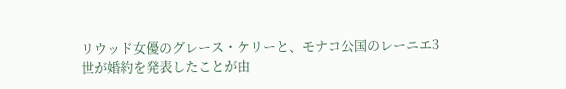リウッド女優のグレース・ケリーと、モナコ公国のレーニエ3世が婚約を発表したことが由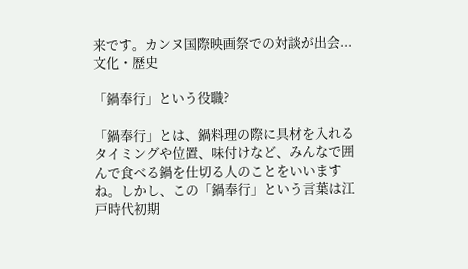来です。カンヌ国際映画祭での対談が出会...
文化・歴史

「鍋奉行」という役職?

「鍋奉行」とは、鍋料理の際に具材を入れるタイミングや位置、味付けなど、みんなで囲んで食べる鍋を仕切る人のことをいいますね。しかし、この「鍋奉行」という言葉は江戸時代初期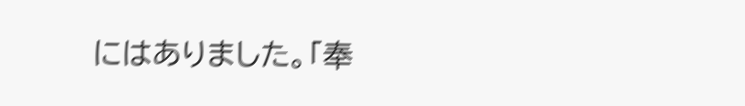にはありました。「奉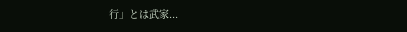行」とは武家...